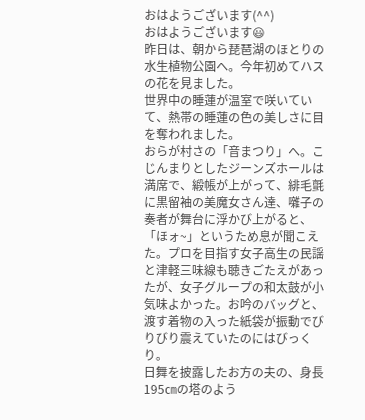おはようございます(^^)
おはようございます😃
昨日は、朝から琵琶湖のほとりの水生植物公園へ。今年初めてハスの花を見ました。
世界中の睡蓮が温室で咲いていて、熱帯の睡蓮の色の美しさに目を奪われました。
おらが村さの「音まつり」へ。こじんまりとしたジーンズホールは満席で、緞帳が上がって、緋毛氈に黒留袖の美魔女さん達、囃子の奏者が舞台に浮かび上がると、「ほォ~」というため息が聞こえた。プロを目指す女子高生の民謡と津軽三味線も聴きごたえがあったが、女子グループの和太鼓が小気味よかった。お吟のバッグと、渡す着物の入った紙袋が振動でびりびり震えていたのにはびっくり。
日舞を披露したお方の夫の、身長195㎝の塔のよう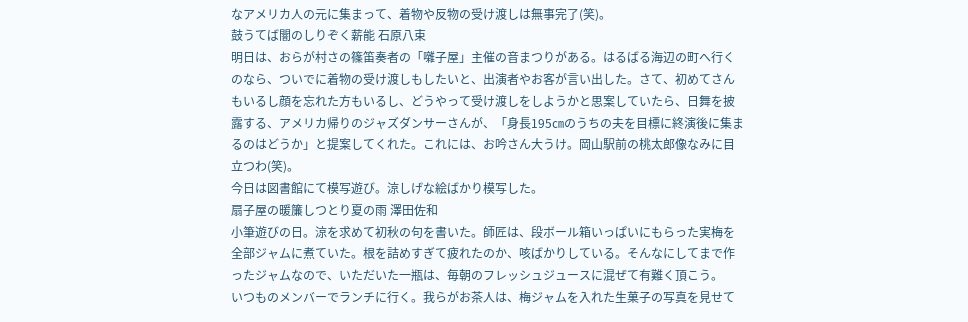なアメリカ人の元に集まって、着物や反物の受け渡しは無事完了(笑)。
鼓うてば闇のしりぞく薪能 石原八束
明日は、おらが村さの篠笛奏者の「囃子屋」主催の音まつりがある。はるばる海辺の町へ行くのなら、ついでに着物の受け渡しもしたいと、出演者やお客が言い出した。さて、初めてさんもいるし顔を忘れた方もいるし、どうやって受け渡しをしようかと思案していたら、日舞を披露する、アメリカ帰りのジャズダンサーさんが、「身長195㎝のうちの夫を目標に終演後に集まるのはどうか」と提案してくれた。これには、お吟さん大うけ。岡山駅前の桃太郎像なみに目立つわ(笑)。
今日は図書館にて模写遊び。涼しげな絵ばかり模写した。
扇子屋の暖簾しつとり夏の雨 澤田佐和
小筆遊びの日。涼を求めて初秋の句を書いた。師匠は、段ボール箱いっぱいにもらった実梅を全部ジャムに煮ていた。根を詰めすぎて疲れたのか、咳ばかりしている。そんなにしてまで作ったジャムなので、いただいた一瓶は、毎朝のフレッシュジュースに混ぜて有難く頂こう。
いつものメンバーでランチに行く。我らがお茶人は、梅ジャムを入れた生菓子の写真を見せて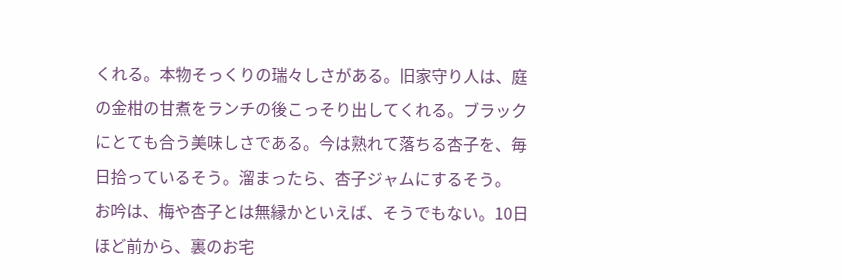くれる。本物そっくりの瑞々しさがある。旧家守り人は、庭の金柑の甘煮をランチの後こっそり出してくれる。ブラックにとても合う美味しさである。今は熟れて落ちる杏子を、毎日拾っているそう。溜まったら、杏子ジャムにするそう。
お吟は、梅や杏子とは無縁かといえば、そうでもない。10日ほど前から、裏のお宅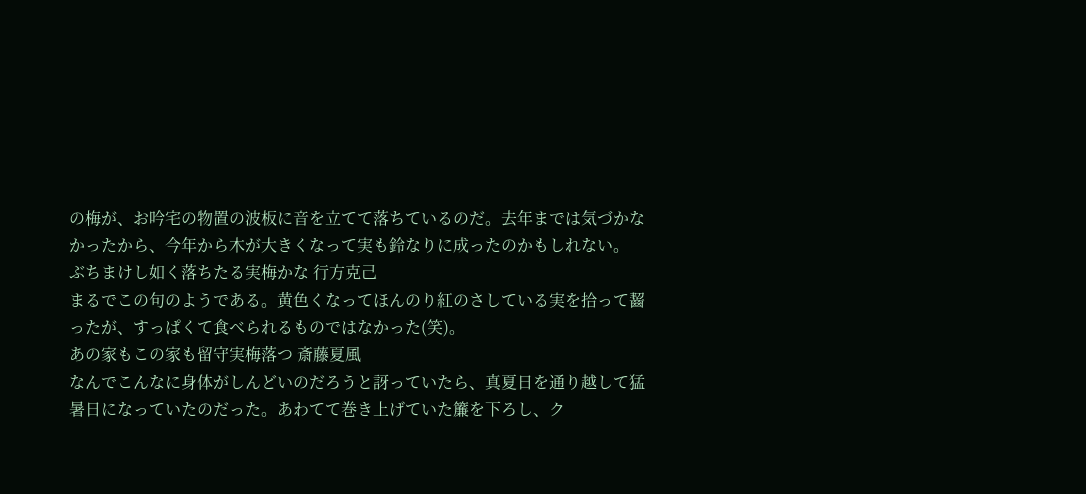の梅が、お吟宅の物置の波板に音を立てて落ちているのだ。去年までは気づかなかったから、今年から木が大きくなって実も鈴なりに成ったのかもしれない。
ぶちまけし如く落ちたる実梅かな 行方克己
まるでこの句のようである。黄色くなってほんのり紅のさしている実を拾って齧ったが、すっぱくて食べられるものではなかった(笑)。
あの家もこの家も留守実梅落つ 斎藤夏風
なんでこんなに身体がしんどいのだろうと訝っていたら、真夏日を通り越して猛暑日になっていたのだった。あわてて巻き上げていた簾を下ろし、ク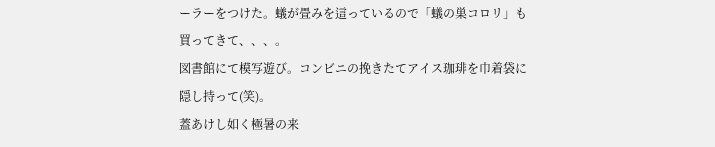ーラーをつけた。蟻が畳みを這っているので「蟻の巣コロリ」も買ってきて、、、。
図書館にて模写遊び。コンビニの挽きたてアイス珈琲を巾着袋に隠し持って(笑)。
蓋あけし如く極暑の来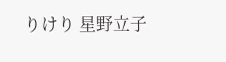りけり 星野立子